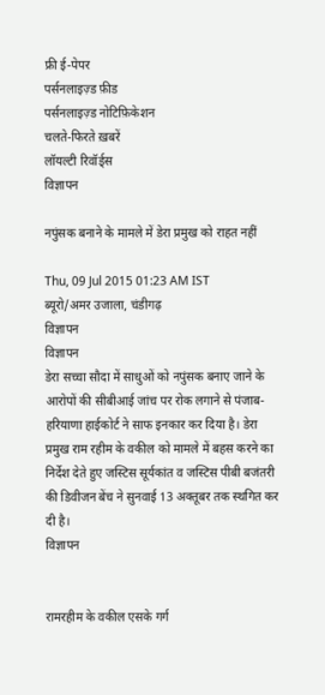फ्री ई-पेपर
पर्सनलाइज़्ड फ़ीड
पर्सनलाइज़्ड नोटिफ़िकेशन
चलते-फिरते ख़बरें
लॉयल्टी रिवॉर्ड्स
विज्ञापन

नपुंसक बनाने के मामले में डेरा प्रमुख को राहत नहीं

Thu, 09 Jul 2015 01:23 AM IST
ब्यूरो/अमर उजाला, चंडीगढ़
विज्ञापन
विज्ञापन
डेरा सच्चा सौदा में साधुओं को नपुंसक बनाए जाने के आरोपों की सीबीआई जांच पर रोक लगाने से पंजाब-हरियाणा हाईकोर्ट ने साफ इनकार कर दिया है। डेरा प्रमुख राम रहीम के वकील को मामले में बहस करने का निर्देश देते हुए जस्टिस सूर्यकांत व जस्टिस पीबी बजंतरी की डिवीजन बेंच ने सुनवाई 13 अक्तूबर तक स्थगित कर दी है।
विज्ञापन


रामरहीम के वकील एसके गर्ग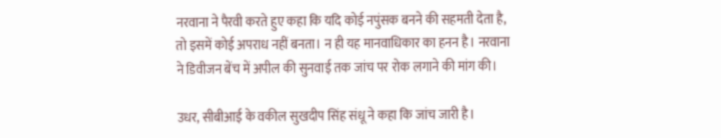नरवाना ने पैरवी करते हुए कहा कि यदि कोई नपुंसक बनने की सहमती देता है, तो इसमें कोई अपराध नहीं बनता। न ही यह मानवाधिकार का हनन है। नरवाना ने डिवीजन बेंच में अपील की सुनवाई तक जांच पर रोक लगाने की मांग की।

उधर, सीबीआई के वकील सुखदीप सिंह संधू ने कहा कि जांच जारी है।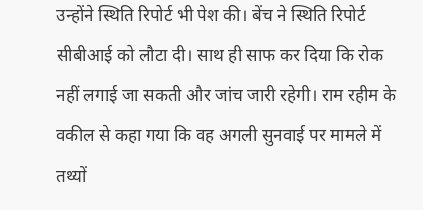उन्होंने स्थिति रिपोर्ट भी पेश की। बेंच ने स्थिति रिपोर्ट सीबीआई को लौटा दी। साथ ही साफ कर दिया कि रोक नहीं लगाई जा सकती और जांच जारी रहेगी। राम रहीम के वकील से कहा गया कि वह अगली सुनवाई पर मामले में तथ्यों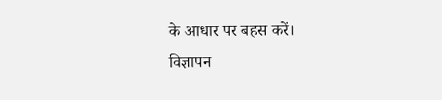के आधार पर बहस करें।
विज्ञापन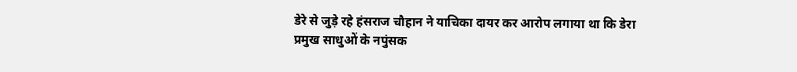डेरे से जुड़े रहे हंसराज चौहान ने याचिका दायर कर आरोप लगाया था कि डेरा प्रमुख साधुओं के नपुंसक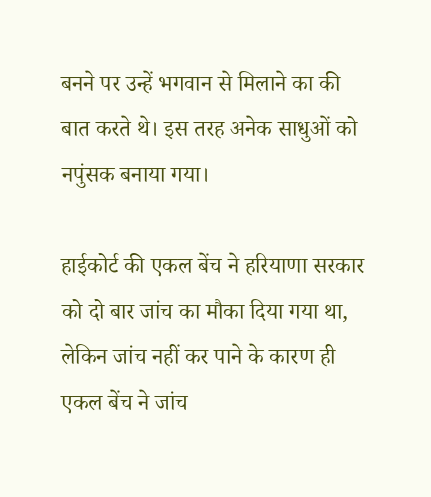बनने पर उन्हें भगवान से मिलाने का की बात करते थे। इस तरह अनेक साधुओं को नपुंसक बनाया गया।

हाईकोर्ट की एकल बेंच ने हरियाणा सरकार को दो बार जांच का मौका दिया गया था, लेकिन जांच नहीं कर पाने के कारण ही एकल बेंच ने जांच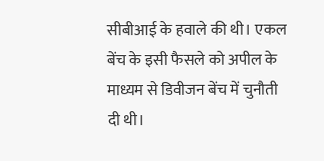सीबीआई के हवाले की थी। एकल बेंच के इसी फैसले को अपील के माध्यम से डिवीजन बेंच में चुनौती दी थी।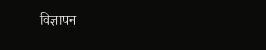विज्ञापन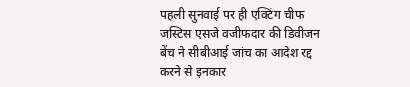पहली सुनवाई पर ही एक्टिंग चीफ जस्टिस एसजे वजीफदार की डिवीजन बेंच ने सीबीआई जांच का आदेश रद्द करने से इनकार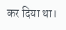कर दिया था।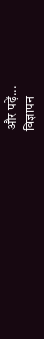और पढ़ें...
विज्ञापन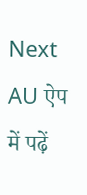Next
AU ऐप में पढ़ें